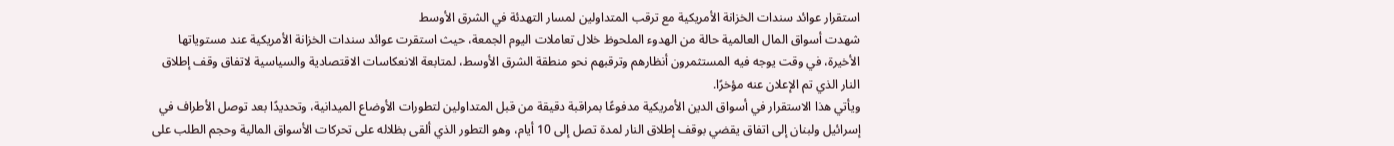استقرار عوائد سندات الخزانة الأمريكية مع ترقب المتداولين لمسار التهدئة في الشرق الأوسط
شهدت أسواق المال العالمية حالة من الهدوء الملحوظ خلال تعاملات اليوم الجمعة، حيث استقرت عوائد سندات الخزانة الأمريكية عند مستوياتها الأخيرة، في وقت يوجه فيه المستثمرون أنظارهم وترقبهم نحو منطقة الشرق الأوسط، لمتابعة الانعكاسات الاقتصادية والسياسية لاتفاق وقف إطلاق النار الذي تم الإعلان عنه مؤخرًا.
ويأتي هذا الاستقرار في أسواق الدين الأمريكية مدفوعًا بمراقبة دقيقة من قبل المتداولين لتطورات الأوضاع الميدانية، وتحديدًا بعد توصل الأطراف في إسرائيل ولبنان إلى اتفاق يقضي بوقف إطلاق النار لمدة تصل إلى 10 أيام، وهو التطور الذي ألقى بظلاله على تحركات الأسواق المالية وحجم الطلب على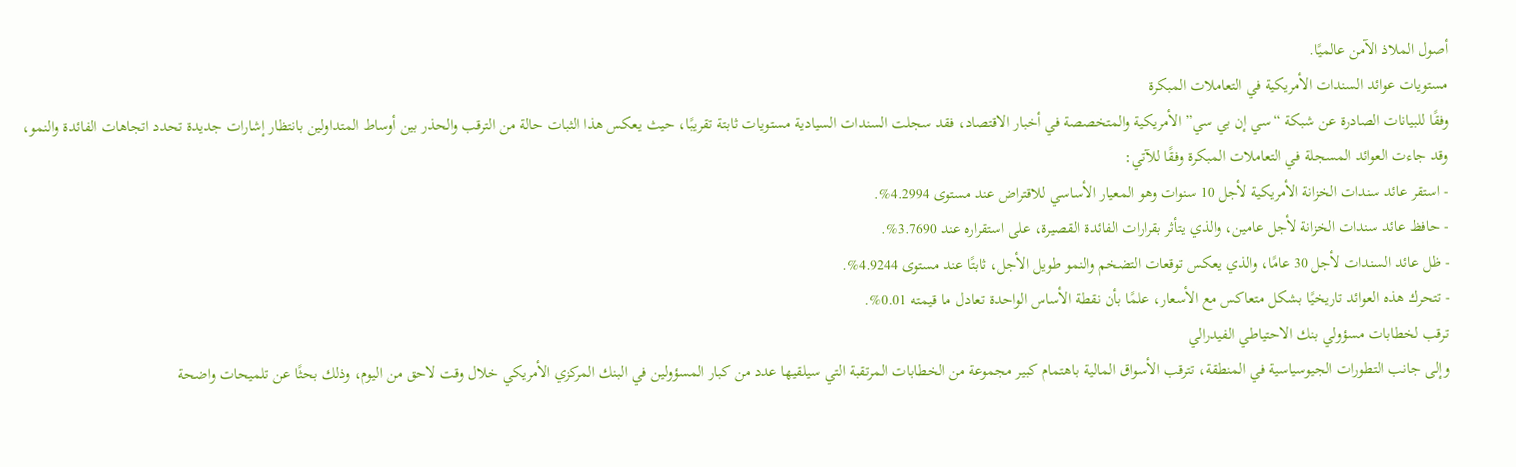أصول الملاذ الآمن عالميًا.
مستويات عوائد السندات الأمريكية في التعاملات المبكرة
وفقًا للبيانات الصادرة عن شبكة “سي إن بي سي” الأمريكية والمتخصصة في أخبار الاقتصاد، فقد سجلت السندات السيادية مستويات ثابتة تقريبًا، حيث يعكس هذا الثبات حالة من الترقب والحذر بين أوساط المتداولين بانتظار إشارات جديدة تحدد اتجاهات الفائدة والنمو، وقد جاءت العوائد المسجلة في التعاملات المبكرة وفقًا للآتي:
- استقر عائد سندات الخزانة الأمريكية لأجل 10 سنوات وهو المعيار الأساسي للاقتراض عند مستوى 4.2994%.
- حافظ عائد سندات الخزانة لأجل عامين، والذي يتأثر بقرارات الفائدة القصيرة، على استقراره عند 3.7690%.
- ظل عائد السندات لأجل 30 عامًا، والذي يعكس توقعات التضخم والنمو طويل الأجل، ثابتًا عند مستوى 4.9244%.
- تتحرك هذه العوائد تاريخيًا بشكل متعاكس مع الأسعار، علمًا بأن نقطة الأساس الواحدة تعادل ما قيمته 0.01%.
ترقب لخطابات مسؤولي بنك الاحتياطي الفيدرالي
وإلى جانب التطورات الجيوسياسية في المنطقة، تترقب الأسواق المالية باهتمام كبير مجموعة من الخطابات المرتقبة التي سيلقيها عدد من كبار المسؤولين في البنك المركزي الأمريكي خلال وقت لاحق من اليوم، وذلك بحثًا عن تلميحات واضحة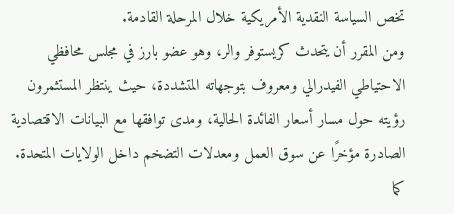تخص السياسة النقدية الأمريكية خلال المرحلة القادمة.
ومن المقرر أن يتحدث كريستوفر والر، وهو عضو بارز في مجلس محافظي الاحتياطي الفيدرالي ومعروف بتوجهاته المتشددة، حيث ينتظر المستثمرون رؤيته حول مسار أسعار الفائدة الحالية، ومدى توافقها مع البيانات الاقتصادية الصادرة مؤخرًا عن سوق العمل ومعدلات التضخم داخل الولايات المتحدة.
كما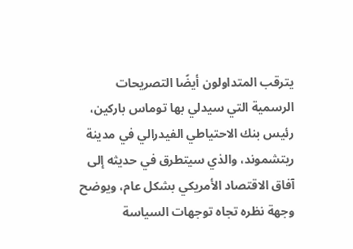يترقب المتداولون أيضًا التصريحات الرسمية التي سيدلي بها توماس باركين، رئيس بنك الاحتياطي الفيدرالي في مدينة ريتشموند، والذي سيتطرق في حديثه إلى آفاق الاقتصاد الأمريكي بشكل عام، ويوضح وجهة نظره تجاه توجهات السياسة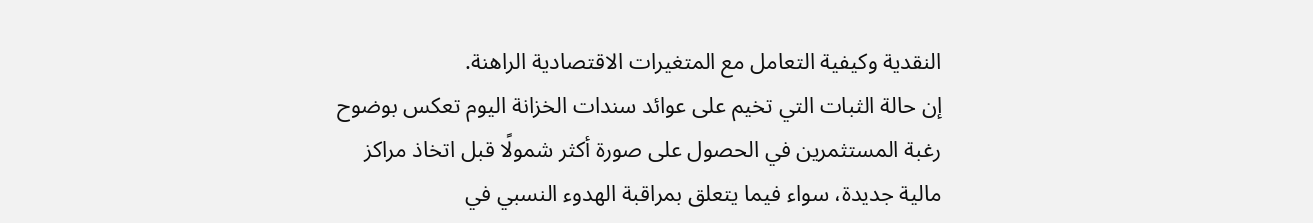النقدية وكيفية التعامل مع المتغيرات الاقتصادية الراهنة.
إن حالة الثبات التي تخيم على عوائد سندات الخزانة اليوم تعكس بوضوح رغبة المستثمرين في الحصول على صورة أكثر شمولًا قبل اتخاذ مراكز مالية جديدة، سواء فيما يتعلق بمراقبة الهدوء النسبي في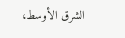الشرق الأوسط،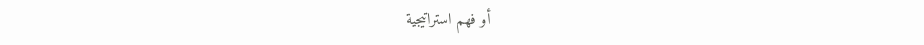أو فهم استراتيجية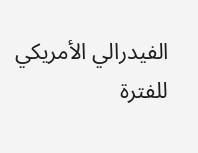الفيدرالي الأمريكي للفترة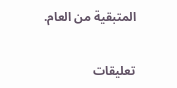المتبقية من العام.


تعليقات